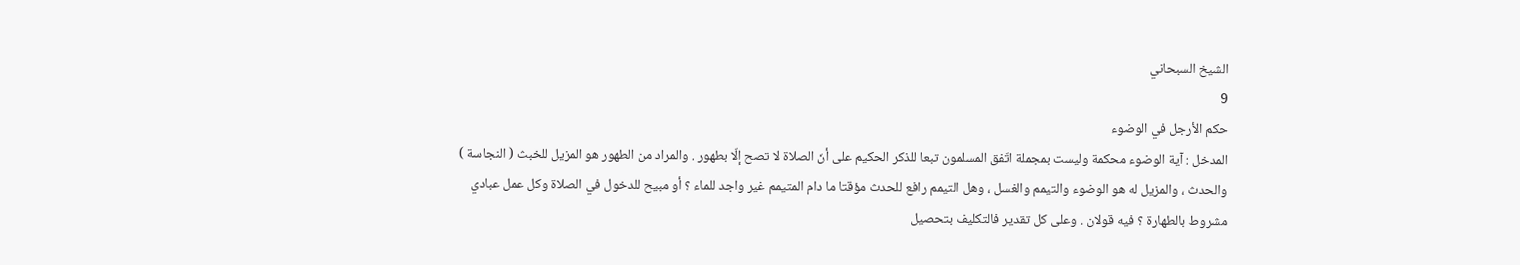الشيخ السبحاني
9
حكم الأرجل في الوضوء
المدخل : آية الوضوء محكمة وليست بمجملة اتّفق المسلمون تبعا للذكر الحكيم على أنّ الصلاة لا تصح إلّا بطهور . والمراد من الطهور هو المزيل للخبث ( النجاسة ) والحدث ، والمزيل له هو الوضوء والتيمم والغسل ، وهل التيمم رافع للحدث مؤقتا ما دام المتيمم غير واجد للماء ؟ أو مبيح للدخول في الصلاة وكل عمل عبادي مشروط بالطهارة ؟ فيه قولان . وعلى كل تقدير فالتكليف بتحصيل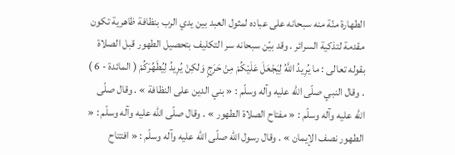الطهارة منّة منه سبحانه على عباده لمثول العبد بين يدي الرب بنظافة ظاهرية تكون مقدمة لتذكية السرائر . وقد بيّن سبحانه سر التكليف بتحصيل الطهور قبل الصلاة بقوله تعالى : ما يُرِيدُ اللَّهُ لِيَجْعَلَ عَلَيْكُمْ مِنْ حَرَجٍ وَلكِنْ يُرِيدُ لِيُطَهِّرَكُمْ ( المائدة - 6 ) . وقال النبي صلّى اللّه عليه وآله وسلّم : « بني الدين على النظافة » . وقال صلّى اللّه عليه وآله وسلّم : « مفتاح الصلاة الطهور » . وقال صلّى اللّه عليه وآله وسلّم : « الطهور نصف الإيمان » . وقال رسول اللّه صلّى اللّه عليه وآله وسلّم : « افتتاح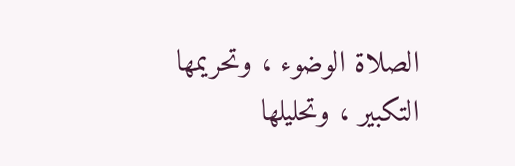الصلاة الوضوء ، وتحريمها التكبير ، وتحليلها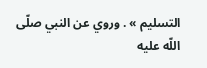التسليم » . وروي عن النبي صلّى اللّه عليه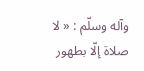وآله وسلّم : « لا صلاة إلّا بطهور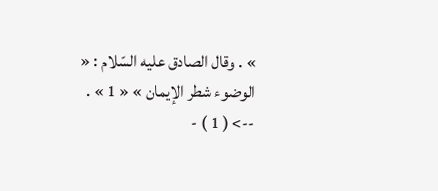» . وقال الصادق عليه السّلام : « الوضوء شطر الإيمان » « 1 » .
--> ( 1 ) -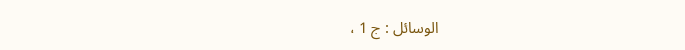الوسائل : ج 1 ،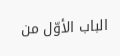الباب الأوّل من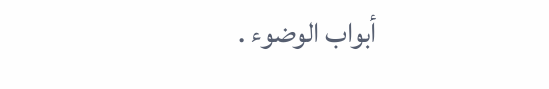أبواب الوضوء .